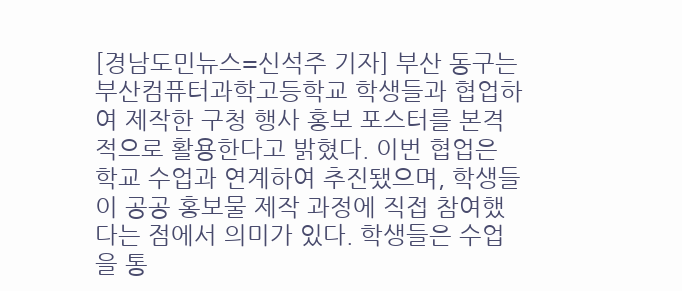[경남도민뉴스=신석주 기자] 부산 동구는 부산컴퓨터과학고등학교 학생들과 협업하여 제작한 구청 행사 홍보 포스터를 본격적으로 활용한다고 밝혔다. 이번 협업은 학교 수업과 연계하여 추진됐으며, 학생들이 공공 홍보물 제작 과정에 직접 참여했다는 점에서 의미가 있다. 학생들은 수업을 통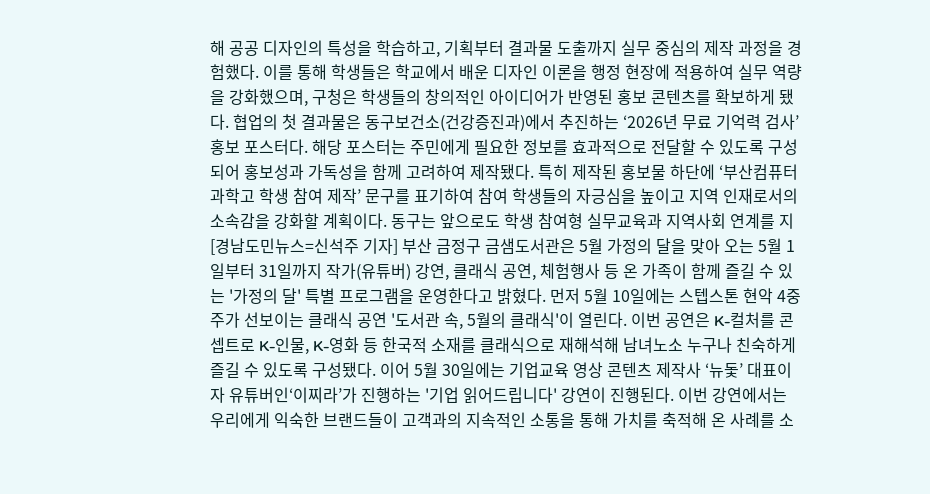해 공공 디자인의 특성을 학습하고, 기획부터 결과물 도출까지 실무 중심의 제작 과정을 경험했다. 이를 통해 학생들은 학교에서 배운 디자인 이론을 행정 현장에 적용하여 실무 역량을 강화했으며, 구청은 학생들의 창의적인 아이디어가 반영된 홍보 콘텐츠를 확보하게 됐다. 협업의 첫 결과물은 동구보건소(건강증진과)에서 추진하는 ‘2026년 무료 기억력 검사’ 홍보 포스터다. 해당 포스터는 주민에게 필요한 정보를 효과적으로 전달할 수 있도록 구성되어 홍보성과 가독성을 함께 고려하여 제작됐다. 특히 제작된 홍보물 하단에 ‘부산컴퓨터과학고 학생 참여 제작’ 문구를 표기하여 참여 학생들의 자긍심을 높이고 지역 인재로서의 소속감을 강화할 계획이다. 동구는 앞으로도 학생 참여형 실무교육과 지역사회 연계를 지
[경남도민뉴스=신석주 기자] 부산 금정구 금샘도서관은 5월 가정의 달을 맞아 오는 5월 1일부터 31일까지 작가(유튜버) 강연, 클래식 공연, 체험행사 등 온 가족이 함께 즐길 수 있는 '가정의 달' 특별 프로그램을 운영한다고 밝혔다. 먼저 5월 10일에는 스텝스톤 현악 4중주가 선보이는 클래식 공연 '도서관 속, 5월의 클래식'이 열린다. 이번 공연은 K-컬처를 콘셉트로 K-인물, K-영화 등 한국적 소재를 클래식으로 재해석해 남녀노소 누구나 친숙하게 즐길 수 있도록 구성됐다. 이어 5월 30일에는 기업교육 영상 콘텐츠 제작사 ‘뉴돛’ 대표이자 유튜버인‘이찌라’가 진행하는 '기업 읽어드립니다' 강연이 진행된다. 이번 강연에서는 우리에게 익숙한 브랜드들이 고객과의 지속적인 소통을 통해 가치를 축적해 온 사례를 소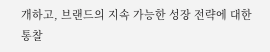개하고, 브랜드의 지속 가능한 성장 전략에 대한 통찰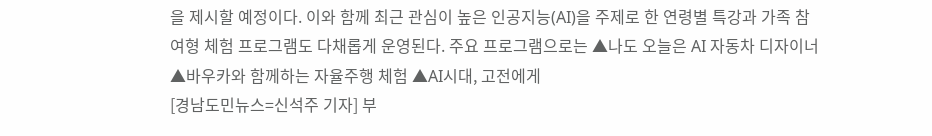을 제시할 예정이다. 이와 함께 최근 관심이 높은 인공지능(AI)을 주제로 한 연령별 특강과 가족 참여형 체험 프로그램도 다채롭게 운영된다. 주요 프로그램으로는 ▲나도 오늘은 AI 자동차 디자이너 ▲바우카와 함께하는 자율주행 체험 ▲AI시대, 고전에게
[경남도민뉴스=신석주 기자] 부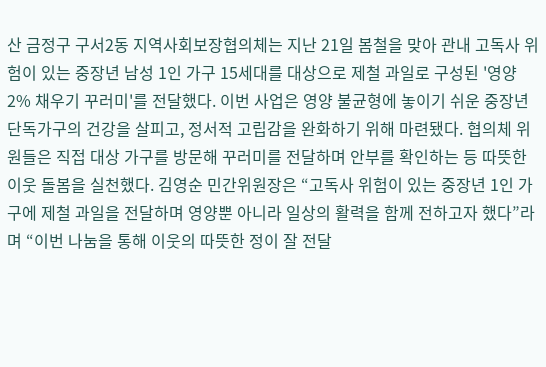산 금정구 구서2동 지역사회보장협의체는 지난 21일 봄철을 맞아 관내 고독사 위험이 있는 중장년 남성 1인 가구 15세대를 대상으로 제철 과일로 구성된 '영양 2% 채우기 꾸러미'를 전달했다. 이번 사업은 영양 불균형에 놓이기 쉬운 중장년 단독가구의 건강을 살피고, 정서적 고립감을 완화하기 위해 마련됐다. 협의체 위원들은 직접 대상 가구를 방문해 꾸러미를 전달하며 안부를 확인하는 등 따뜻한 이웃 돌봄을 실천했다. 김영순 민간위원장은 “고독사 위험이 있는 중장년 1인 가구에 제철 과일을 전달하며 영양뿐 아니라 일상의 활력을 함께 전하고자 했다”라며 “이번 나눔을 통해 이웃의 따뜻한 정이 잘 전달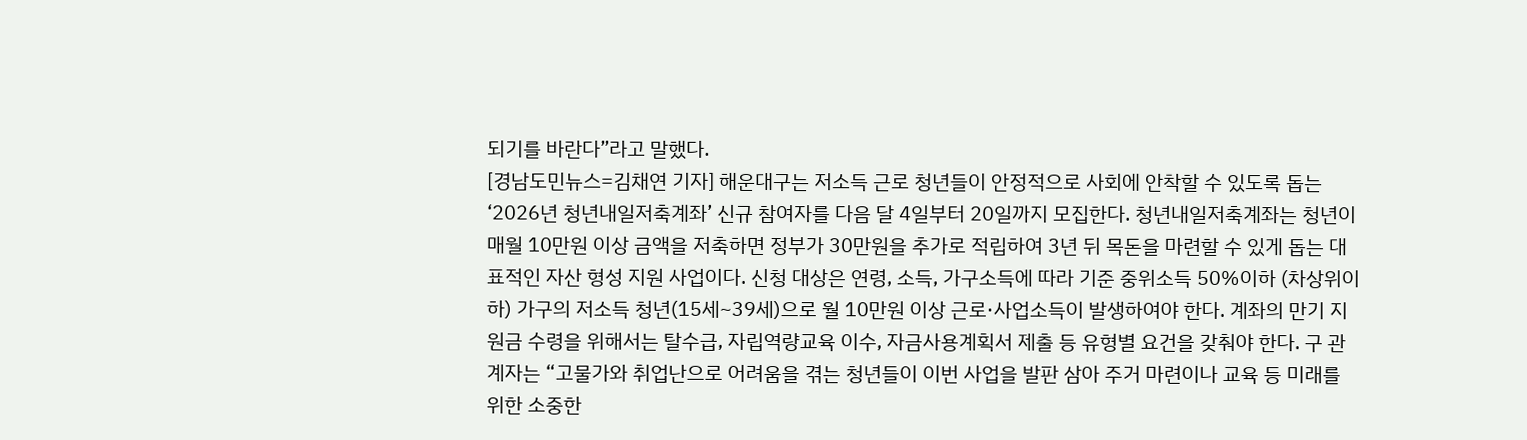되기를 바란다”라고 말했다.
[경남도민뉴스=김채연 기자] 해운대구는 저소득 근로 청년들이 안정적으로 사회에 안착할 수 있도록 돕는 ‘2026년 청년내일저축계좌’ 신규 참여자를 다음 달 4일부터 20일까지 모집한다. 청년내일저축계좌는 청년이 매월 10만원 이상 금액을 저축하면 정부가 30만원을 추가로 적립하여 3년 뒤 목돈을 마련할 수 있게 돕는 대표적인 자산 형성 지원 사업이다. 신청 대상은 연령, 소득, 가구소득에 따라 기준 중위소득 50%이하 (차상위이하) 가구의 저소득 청년(15세~39세)으로 월 10만원 이상 근로·사업소득이 발생하여야 한다. 계좌의 만기 지원금 수령을 위해서는 탈수급, 자립역량교육 이수, 자금사용계획서 제출 등 유형별 요건을 갖춰야 한다. 구 관계자는 “고물가와 취업난으로 어려움을 겪는 청년들이 이번 사업을 발판 삼아 주거 마련이나 교육 등 미래를 위한 소중한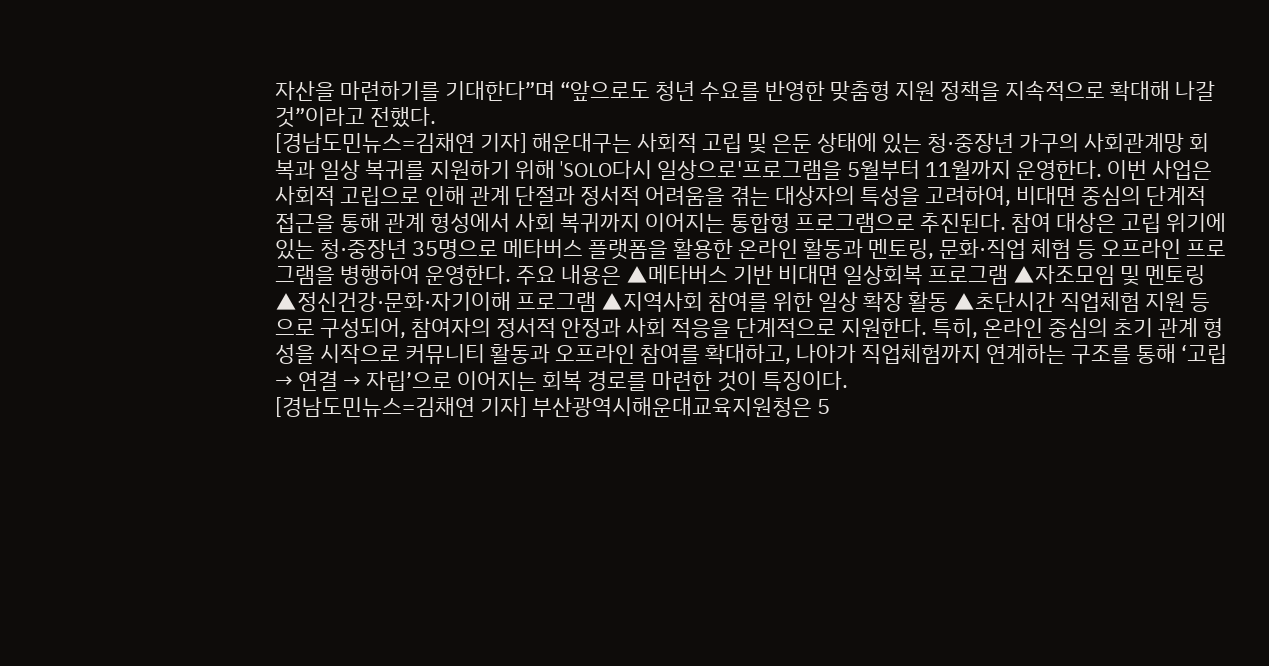자산을 마련하기를 기대한다”며 “앞으로도 청년 수요를 반영한 맞춤형 지원 정책을 지속적으로 확대해 나갈 것”이라고 전했다.
[경남도민뉴스=김채연 기자] 해운대구는 사회적 고립 및 은둔 상태에 있는 청·중장년 가구의 사회관계망 회복과 일상 복귀를 지원하기 위해 'SOLO다시 일상으로'프로그램을 5월부터 11월까지 운영한다. 이번 사업은 사회적 고립으로 인해 관계 단절과 정서적 어려움을 겪는 대상자의 특성을 고려하여, 비대면 중심의 단계적 접근을 통해 관계 형성에서 사회 복귀까지 이어지는 통합형 프로그램으로 추진된다. 참여 대상은 고립 위기에 있는 청·중장년 35명으로 메타버스 플랫폼을 활용한 온라인 활동과 멘토링, 문화·직업 체험 등 오프라인 프로그램을 병행하여 운영한다. 주요 내용은 ▲메타버스 기반 비대면 일상회복 프로그램 ▲자조모임 및 멘토링 ▲정신건강·문화·자기이해 프로그램 ▲지역사회 참여를 위한 일상 확장 활동 ▲초단시간 직업체험 지원 등으로 구성되어, 참여자의 정서적 안정과 사회 적응을 단계적으로 지원한다. 특히, 온라인 중심의 초기 관계 형성을 시작으로 커뮤니티 활동과 오프라인 참여를 확대하고, 나아가 직업체험까지 연계하는 구조를 통해 ‘고립 → 연결 → 자립’으로 이어지는 회복 경로를 마련한 것이 특징이다.
[경남도민뉴스=김채연 기자] 부산광역시해운대교육지원청은 5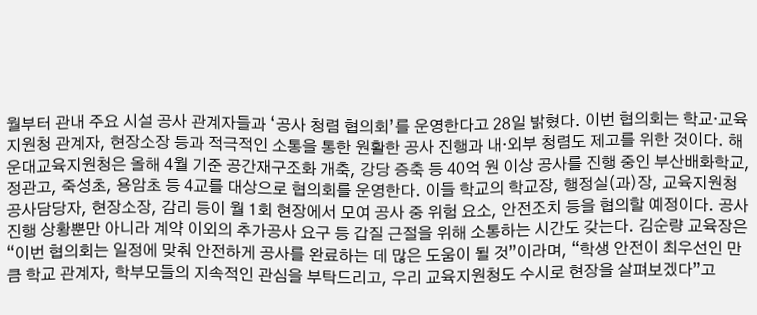월부터 관내 주요 시설 공사 관계자들과 ‘공사 청렴 협의회’를 운영한다고 28일 밝혔다. 이번 협의회는 학교·교육지원청 관계자, 현장소장 등과 적극적인 소통을 통한 원활한 공사 진행과 내·외부 청렴도 제고를 위한 것이다. 해운대교육지원청은 올해 4월 기준 공간재구조화 개축, 강당 증축 등 40억 원 이상 공사를 진행 중인 부산배화학교, 정관고, 죽성초, 용암초 등 4교를 대상으로 협의회를 운영한다. 이들 학교의 학교장, 행정실(과)장, 교육지원청 공사담당자, 현장소장, 감리 등이 월 1회 현장에서 모여 공사 중 위험 요소, 안전조치 등을 협의할 예정이다. 공사 진행 상황뿐만 아니라 계약 이외의 추가공사 요구 등 갑질 근절을 위해 소통하는 시간도 갖는다. 김순량 교육장은 “이번 협의회는 일정에 맞춰 안전하게 공사를 완료하는 데 많은 도움이 될 것”이라며, “학생 안전이 최우선인 만큼 학교 관계자, 학부모들의 지속적인 관심을 부탁드리고, 우리 교육지원청도 수시로 현장을 살펴보겠다”고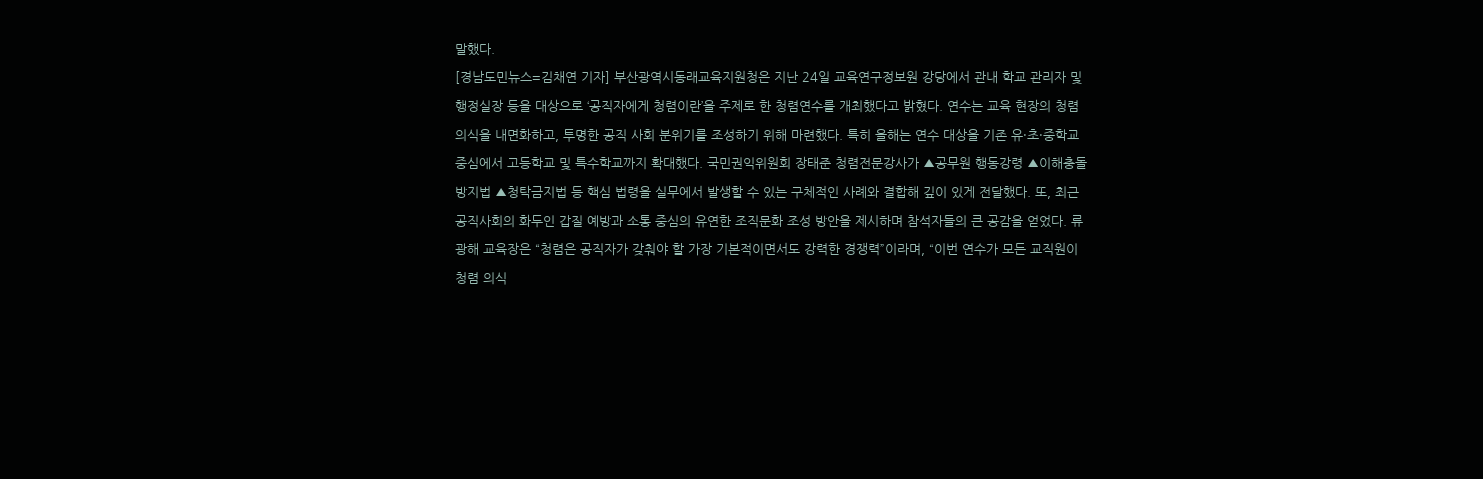말했다.
[경남도민뉴스=김채연 기자] 부산광역시동래교육지원청은 지난 24일 교육연구정보원 강당에서 관내 학교 관리자 및 행정실장 등을 대상으로 ‘공직자에게 청렴이란’을 주제로 한 청렴연수를 개최했다고 밝혔다. 연수는 교육 현장의 청렴 의식을 내면화하고, 투명한 공직 사회 분위기를 조성하기 위해 마련했다. 특히 올해는 연수 대상을 기존 유·초·중학교 중심에서 고등학교 및 특수학교까지 확대했다. 국민권익위원회 장태준 청렴전문강사가 ▲공무원 행동강령 ▲이해충돌방지법 ▲청탁금지법 등 핵심 법령을 실무에서 발생할 수 있는 구체적인 사례와 결합해 깊이 있게 전달했다. 또, 최근 공직사회의 화두인 갑질 예방과 소통 중심의 유연한 조직문화 조성 방안을 제시하며 참석자들의 큰 공감을 얻었다. 류광해 교육장은 “청렴은 공직자가 갖춰야 할 가장 기본적이면서도 강력한 경쟁력”이라며, “이번 연수가 모든 교직원이 청렴 의식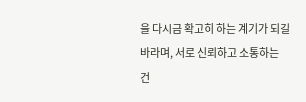을 다시금 확고히 하는 계기가 되길 바라며, 서로 신뢰하고 소통하는 건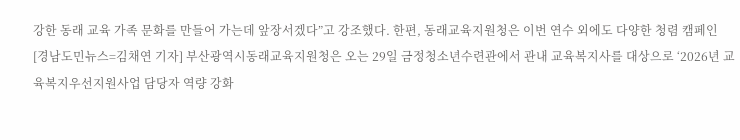강한 동래 교육 가족 문화를 만들어 가는데 앞장서겠다”고 강조했다. 한편, 동래교육지원청은 이번 연수 외에도 다양한 청렴 캠페인
[경남도민뉴스=김채연 기자] 부산광역시동래교육지원청은 오는 29일 금정청소년수련관에서 관내 교육복지사를 대상으로 ‘2026년 교육복지우선지원사업 담당자 역량 강화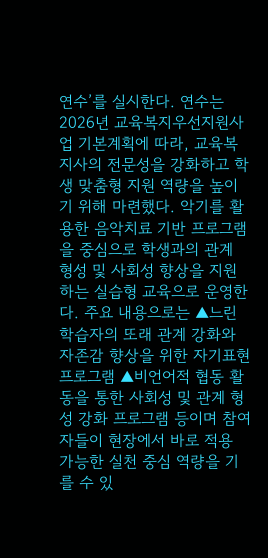연수’를 실시한다. 연수는 2026년 교육복지우선지원사업 기본계획에 따라, 교육복지사의 전문성을 강화하고 학생 맞춤형 지원 역량을 높이기 위해 마련했다. 악기를 활용한 음악치료 기반 프로그램을 중심으로 학생과의 관계 형성 및 사회성 향상을 지원하는 실습형 교육으로 운영한다. 주요 내용으로는 ▲느린학습자의 또래 관계 강화와 자존감 향상을 위한 자기표현 프로그램 ▲비언어적 협동 활동을 통한 사회성 및 관계 형성 강화 프로그램 등이며 참여자들이 현장에서 바로 적용 가능한 실천 중심 역량을 기를 수 있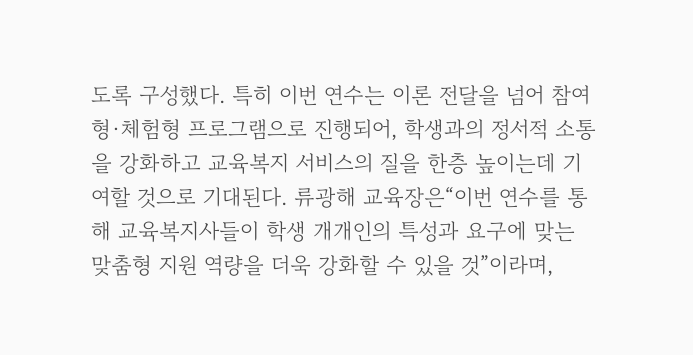도록 구성했다. 특히 이번 연수는 이론 전달을 넘어 참여형·체험형 프로그램으로 진행되어, 학생과의 정서적 소통을 강화하고 교육복지 서비스의 질을 한층 높이는데 기여할 것으로 기대된다. 류광해 교육장은“이번 연수를 통해 교육복지사들이 학생 개개인의 특성과 요구에 맞는 맞춤형 지원 역량을 더욱 강화할 수 있을 것”이라며,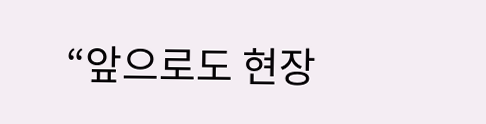“앞으로도 현장